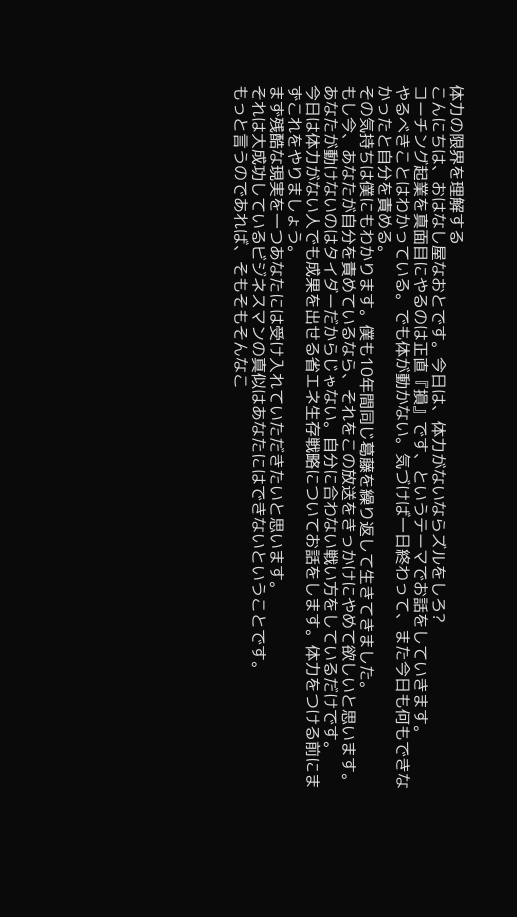体力の限界を理解する
こんにちは、おはなし屋なおとです。今日は、体力がないならズルをしろ?
コーチング起業を真面目にやるのは正直『損』です、というテーマでお話をしていきます。
やるべきことはわかっている。でも体が動かない。気づけば一日終わって、また今日も何もできなかったと自分を責める。
その気持ちは僕にもわかります。僕も10年間同じ葛藤を繰り返して生きてきました。
もし今、あなたが自分を責めているなら、それをこの放送をきっかけにやめて欲しいと思います。
あなたが動けないのはタイダーだからじゃない。自分に合わない戦い方をしているだけです。
今日は体力がない人でも成果を出せる省エネ生存戦略についてお話をします。体力をつける前にまずこれをやりましょう。
まず残酷な現実を一つあなたには受け入れていただきたいと思います。
それは大成功しているビジネスマンの真似はあなたにはできないということです。
もっと言うのであれば、そもそもそんなこ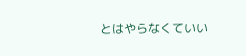とはやらなくていい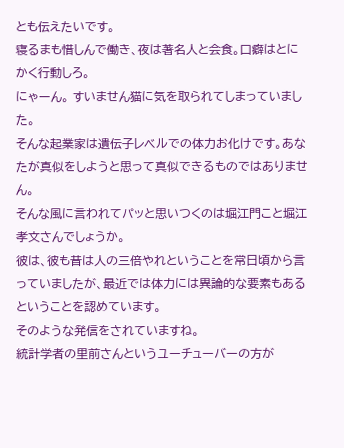とも伝えたいです。
寝るまも惜しんで働き、夜は著名人と会食。口癖はとにかく行動しろ。
にゃーん。 すいません猫に気を取られてしまっていました。
そんな起業家は遺伝子レベルでの体力お化けです。あなたが真似をしようと思って真似できるものではありません。
そんな風に言われてパッと思いつくのは堀江門こと堀江孝文さんでしょうか。
彼は、彼も昔は人の三倍やれということを常日頃から言っていましたが、最近では体力には異論的な要素もあるということを認めています。
そのような発信をされていますね。
統計学者の里前さんというユーチューバーの方が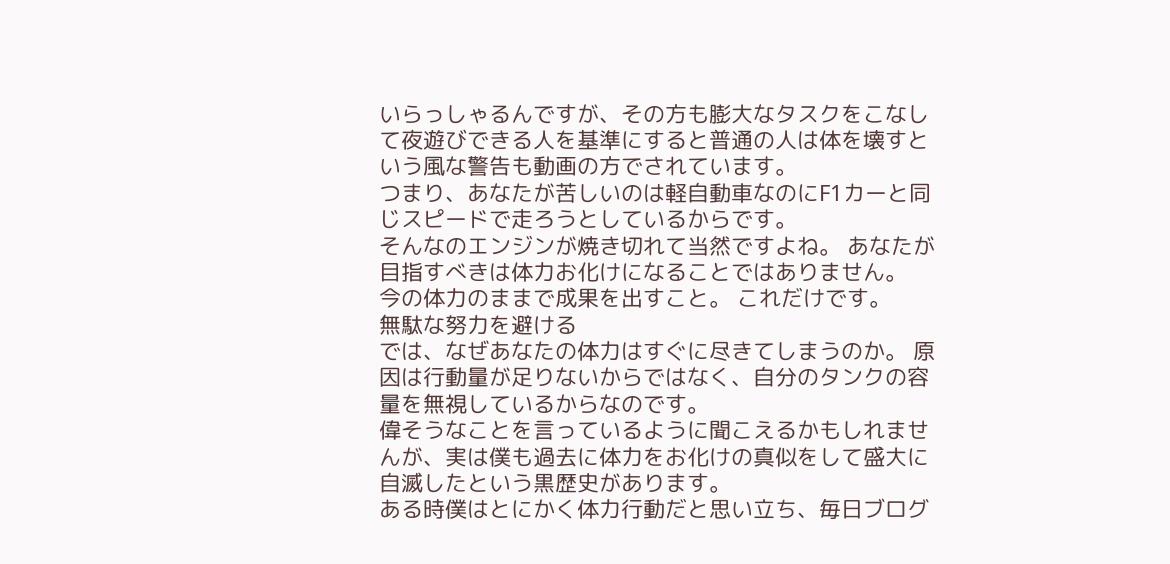いらっしゃるんですが、その方も膨大なタスクをこなして夜遊びできる人を基準にすると普通の人は体を壊すという風な警告も動画の方でされています。
つまり、あなたが苦しいのは軽自動車なのにF1カーと同じスピードで走ろうとしているからです。
そんなのエンジンが焼き切れて当然ですよね。 あなたが目指すべきは体力お化けになることではありません。
今の体力のままで成果を出すこと。 これだけです。
無駄な努力を避ける
では、なぜあなたの体力はすぐに尽きてしまうのか。 原因は行動量が足りないからではなく、自分のタンクの容量を無視しているからなのです。
偉そうなことを言っているように聞こえるかもしれませんが、実は僕も過去に体力をお化けの真似をして盛大に自滅したという黒歴史があります。
ある時僕はとにかく体力行動だと思い立ち、毎日ブログ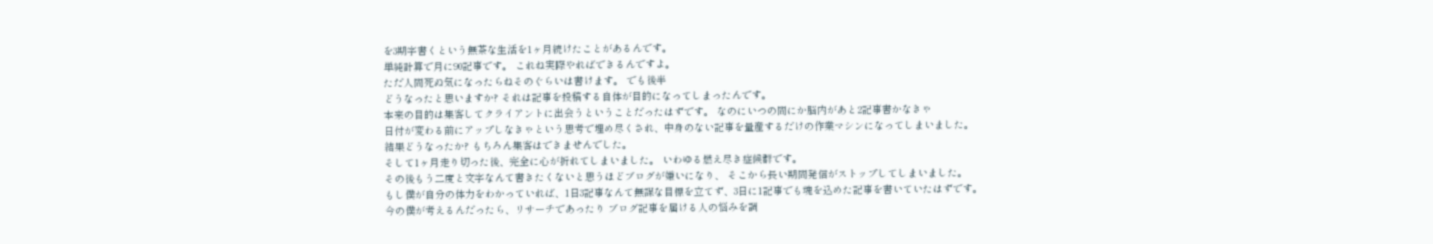を3期字書くという無茶な生活を1ヶ月続けたことがあるんです。
単純計算で月に90記事です。 これね実際やればできるんですよ。
ただ人間死ぬ気になったらねそのぐらいは書けます。 でも後半
どうなったと思いますか? それは記事を投稿する自体が目的になってしまったんです。
本来の目的は集客してクライアントに出会うということだったはずです。 なのにいつの間にか脳内があと2記事書かなきゃ
日付が変わる前にアップしなきゃという思考で埋め尽くされ、中身のない記事を量産するだけの作業マシンになってしまいました。
結果どうなったか? もちろん集客はできませんでした。
そして1ヶ月走り切った後、完全に心が折れてしまいました。 いわゆる燃え尽き症候群です。
その後もう二度と文字なんて書きたくないと思うほどブログが嫌いになり、 そこから長い期間発信がストップしてしまいました。
もし僕が自分の体力をわかっていれば、1日3記事なんて無謀な目標を立てず、3日に1記事でも魂を込めた記事を書いていたはずです。
今の僕が考えるんだったら、リサーチであったり ブログ記事を届ける人の悩みを調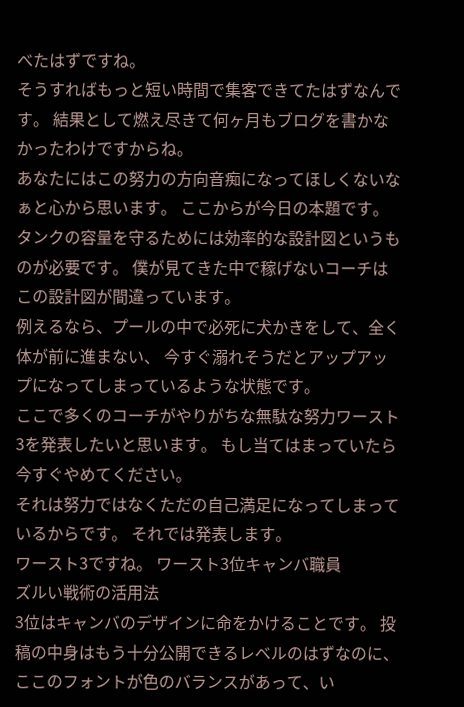べたはずですね。
そうすればもっと短い時間で集客できてたはずなんです。 結果として燃え尽きて何ヶ月もブログを書かなかったわけですからね。
あなたにはこの努力の方向音痴になってほしくないなぁと心から思います。 ここからが今日の本題です。
タンクの容量を守るためには効率的な設計図というものが必要です。 僕が見てきた中で稼げないコーチはこの設計図が間違っています。
例えるなら、プールの中で必死に犬かきをして、全く体が前に進まない、 今すぐ溺れそうだとアップアップになってしまっているような状態です。
ここで多くのコーチがやりがちな無駄な努力ワースト3を発表したいと思います。 もし当てはまっていたら今すぐやめてください。
それは努力ではなくただの自己満足になってしまっているからです。 それでは発表します。
ワースト3ですね。 ワースト3位キャンバ職員
ズルい戦術の活用法
3位はキャンバのデザインに命をかけることです。 投稿の中身はもう十分公開できるレベルのはずなのに、ここのフォントが色のバランスがあって、い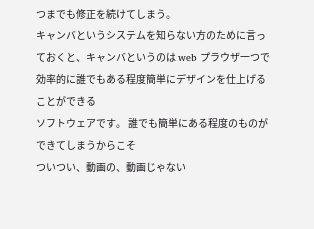つまでも修正を続けてしまう。
キャンバというシステムを知らない方のために言っておくと、キャンバというのは web プラウザ一つで効率的に誰でもある程度簡単にデザインを仕上げることができる
ソフトウェアです。 誰でも簡単にある程度のものができてしまうからこそ
ついつい、動画の、動画じゃない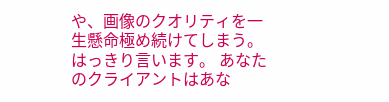や、画像のクオリティを一生懸命極め続けてしまう。
はっきり言います。 あなたのクライアントはあな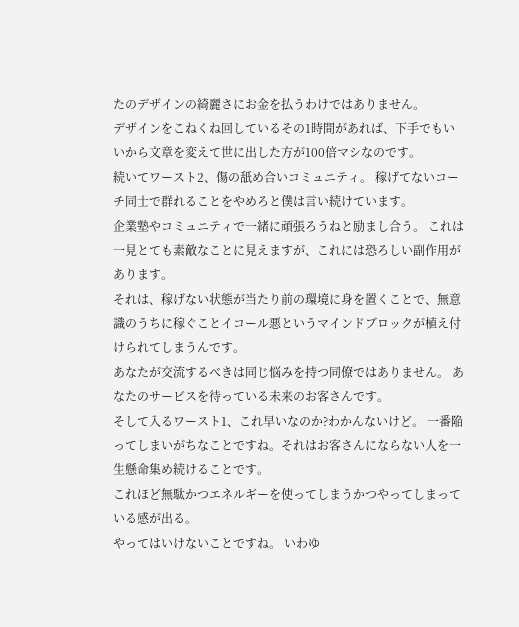たのデザインの綺麗さにお金を払うわけではありません。
デザインをこねくね回しているその1時間があれば、下手でもいいから文章を変えて世に出した方が100倍マシなのです。
続いてワースト2、傷の舐め合いコミュニティ。 稼げてないコーチ同士で群れることをやめろと僕は言い続けています。
企業塾やコミュニティで一緒に頑張ろうねと励まし合う。 これは一見とても素敵なことに見えますが、これには恐ろしい副作用があります。
それは、稼げない状態が当たり前の環境に身を置くことで、無意識のうちに稼ぐことイコール悪というマインドブロックが植え付けられてしまうんです。
あなたが交流するべきは同じ悩みを持つ同僚ではありません。 あなたのサービスを待っている未来のお客さんです。
そして入るワースト1、これ早いなのか?わかんないけど。 一番陥ってしまいがちなことですね。それはお客さんにならない人を一生懸命集め続けることです。
これほど無駄かつエネルギーを使ってしまうかつやってしまっている感が出る。
やってはいけないことですね。 いわゆ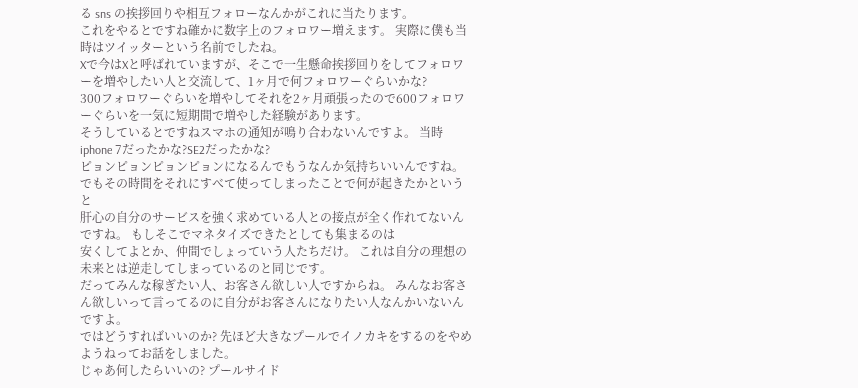る sns の挨拶回りや相互フォローなんかがこれに当たります。
これをやるとですね確かに数字上のフォロワー増えます。 実際に僕も当時はツイッターという名前でしたね。
Xで今はXと呼ばれていますが、そこで一生懸命挨拶回りをしてフォロワーを増やしたい人と交流して、1ヶ月で何フォロワーぐらいかな?
300フォロワーぐらいを増やしてそれを2ヶ月頑張ったので600フォロワーぐらいを一気に短期間で増やした経験があります。
そうしているとですねスマホの通知が鳴り合わないんですよ。 当時 iphone 7だったかな?SE2だったかな?
ピョンピョンピョンピョンになるんでもうなんか気持ちいいんですね。 でもその時間をそれにすべて使ってしまったことで何が起きたかというと
肝心の自分のサービスを強く求めている人との接点が全く作れてないんですね。 もしそこでマネタイズできたとしても集まるのは
安くしてよとか、仲間でしょっていう人たちだけ。 これは自分の理想の未来とは逆走してしまっているのと同じです。
だってみんな稼ぎたい人、お客さん欲しい人ですからね。 みんなお客さん欲しいって言ってるのに自分がお客さんになりたい人なんかいないんですよ。
ではどうすればいいのか? 先ほど大きなプールでイノカキをするのをやめようねってお話をしました。
じゃあ何したらいいの? プールサイド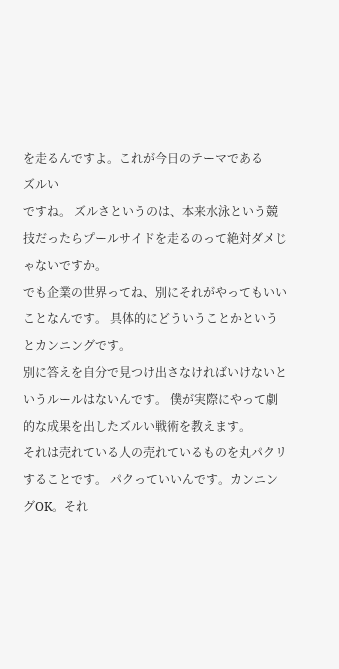を走るんですよ。これが今日のテーマである
ズルい
ですね。 ズルさというのは、本来水泳という競技だったらプールサイドを走るのって絶対ダメじゃないですか。
でも企業の世界ってね、別にそれがやってもいいことなんです。 具体的にどういうことかというとカンニングです。
別に答えを自分で見つけ出さなければいけないというルールはないんです。 僕が実際にやって劇的な成果を出したズルい戦術を教えます。
それは売れている人の売れているものを丸パクリすることです。 パクっていいんです。カンニングOK。それ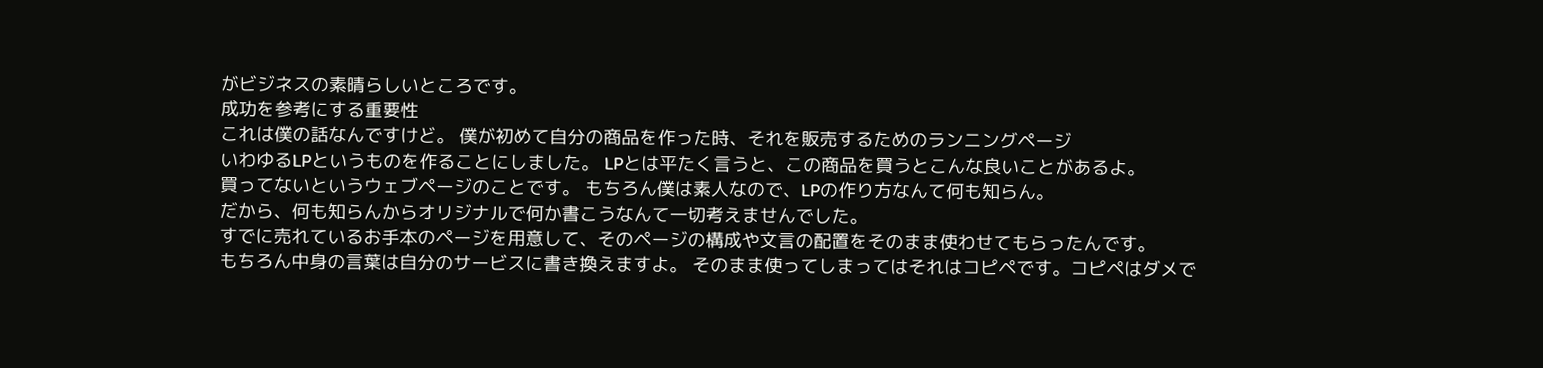がビジネスの素晴らしいところです。
成功を参考にする重要性
これは僕の話なんですけど。 僕が初めて自分の商品を作った時、それを販売するためのランニングページ
いわゆるLPというものを作ることにしました。 LPとは平たく言うと、この商品を買うとこんな良いことがあるよ。
買ってないというウェブページのことです。 もちろん僕は素人なので、LPの作り方なんて何も知らん。
だから、何も知らんからオリジナルで何か書こうなんて一切考えませんでした。
すでに売れているお手本のページを用意して、そのページの構成や文言の配置をそのまま使わせてもらったんです。
もちろん中身の言葉は自分のサービスに書き換えますよ。 そのまま使ってしまってはそれはコピペです。コピペはダメで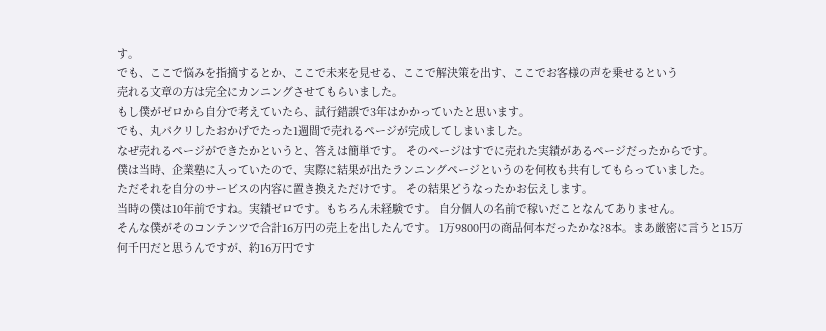す。
でも、ここで悩みを指摘するとか、ここで未来を見せる、ここで解決策を出す、ここでお客様の声を乗せるという
売れる文章の方は完全にカンニングさせてもらいました。
もし僕がゼロから自分で考えていたら、試行錯誤で3年はかかっていたと思います。
でも、丸パクリしたおかげでたった1週間で売れるページが完成してしまいました。
なぜ売れるページができたかというと、答えは簡単です。 そのページはすでに売れた実績があるページだったからです。
僕は当時、企業塾に入っていたので、実際に結果が出たランニングページというのを何枚も共有してもらっていました。
ただそれを自分のサービスの内容に置き換えただけです。 その結果どうなったかお伝えします。
当時の僕は10年前ですね。実績ゼロです。もちろん未経験です。 自分個人の名前で稼いだことなんてありません。
そんな僕がそのコンテンツで合計16万円の売上を出したんです。 1万9800円の商品何本だったかな?8本。まあ厳密に言うと15万
何千円だと思うんですが、約16万円です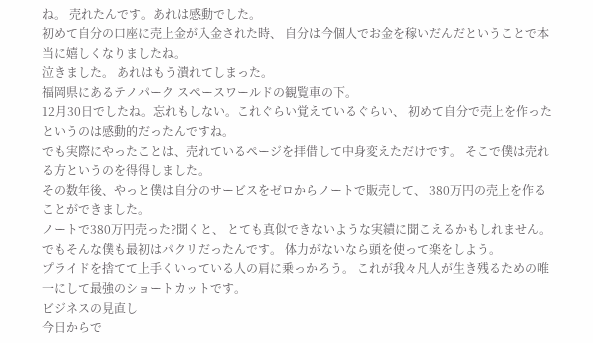ね。 売れたんです。あれは感動でした。
初めて自分の口座に売上金が入金された時、 自分は今個人でお金を稼いだんだということで本当に嬉しくなりましたね。
泣きました。 あれはもう潰れてしまった。
福岡県にあるテノパーク スペースワールドの観覧車の下。
12月30日でしたね。忘れもしない。これぐらい覚えているぐらい、 初めて自分で売上を作ったというのは感動的だったんですね。
でも実際にやったことは、売れているページを拝借して中身変えただけです。 そこで僕は売れる方というのを得得しました。
その数年後、やっと僕は自分のサービスをゼロからノートで販売して、 380万円の売上を作ることができました。
ノートで380万円売った?聞くと、 とても真似できないような実績に聞こえるかもしれません。
でもそんな僕も最初はパクリだったんです。 体力がないなら頭を使って楽をしよう。
プライドを捨てて上手くいっている人の肩に乗っかろう。 これが我々凡人が生き残るための唯一にして最強のショートカットです。
ビジネスの見直し
今日からで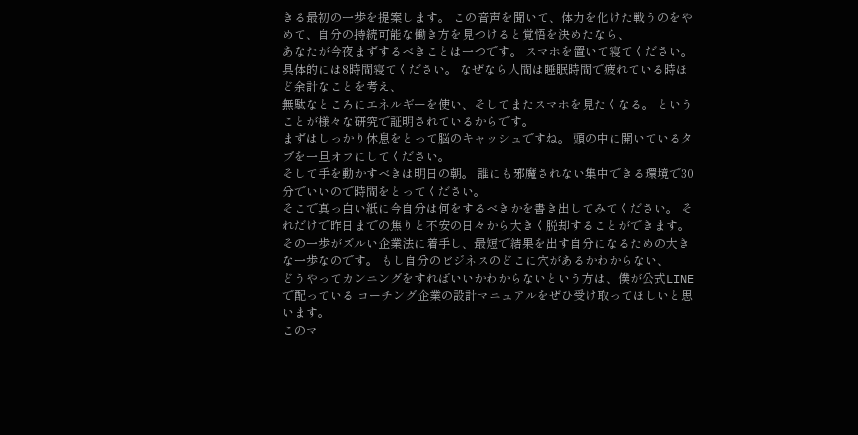きる最初の一歩を提案します。 この音声を聞いて、体力を化けた戦うのをやめて、自分の持続可能な働き方を見つけると覚悟を決めたなら、
あなたが今夜まずするべきことは一つです。 スマホを置いて寝てください。
具体的には8時間寝てください。 なぜなら人間は睡眠時間で疲れている時ほど余計なことを考え、
無駄なところにエネルギーを使い、そしてまたスマホを見たくなる。 ということが様々な研究で証明されているからです。
まずはしっかり休息をとって脳のキャッシュですね。 頭の中に開いているタブを一旦オフにしてください。
そして手を動かすべきは明日の朝。 誰にも邪魔されない集中できる環境で30分でいいので時間をとってください。
そこで真っ白い紙に今自分は何をするべきかを書き出してみてください。 それだけで昨日までの焦りと不安の日々から大きく脱却することができます。
その一歩がズルい企業法に着手し、最短で結果を出す自分になるための大きな一歩なのです。 もし自分のビジネスのどこに穴があるかわからない、
どうやってカンニングをすればいいかわからないという方は、僕が公式LINEで配っている コーチング企業の設計マニュアルをぜひ受け取ってほしいと思います。
このマ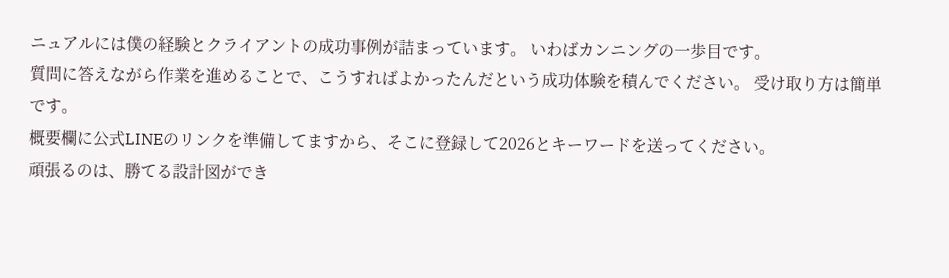ニュアルには僕の経験とクライアントの成功事例が詰まっています。 いわばカンニングの一歩目です。
質問に答えながら作業を進めることで、こうすればよかったんだという成功体験を積んでください。 受け取り方は簡単です。
概要欄に公式LINEのリンクを準備してますから、そこに登録して2026とキーワードを送ってください。
頑張るのは、勝てる設計図ができ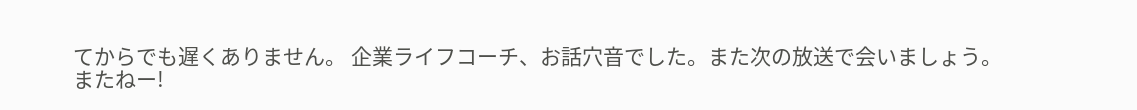てからでも遅くありません。 企業ライフコーチ、お話穴音でした。また次の放送で会いましょう。
またねー!